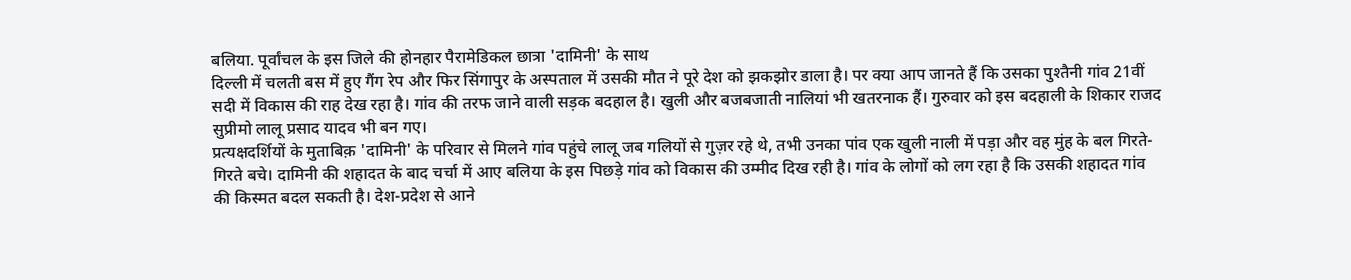बलिया. पूर्वांचल के इस जिले की होनहार पैरामेडिकल छात्रा 'दामिनी' के साथ
दिल्ली में चलती बस में हुए गैंग रेप और फिर सिंगापुर के अस्पताल में उसकी मौत ने पूरे देश को झकझोर डाला है। पर क्या आप जानते हैं कि उसका पुश्तैनी गांव 21वीं सदी में विकास की राह देख रहा है। गांव की तरफ जाने वाली सड़क बदहाल है। खुली और बजबजाती नालियां भी खतरनाक हैं। गुरुवार को इस बदहाली के शिकार राजद सुप्रीमो लालू प्रसाद यादव भी बन गए।
प्रत्यक्षदर्शियों के मुताबिक़ 'दामिनी' के परिवार से मिलने गांव पहुंचे लालू जब गलियों से गुज़र रहे थे, तभी उनका पांव एक खुली नाली में पड़ा और वह मुंह के बल गिरते-गिरते बचे। दामिनी की शहादत के बाद चर्चा में आए बलिया के इस पिछड़े गांव को विकास की उम्मीद दिख रही है। गांव के लोगों को लग रहा है कि उसकी शहादत गांव की किस्मत बदल सकती है। देश-प्रदेश से आने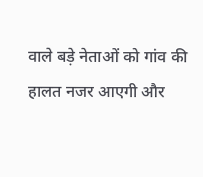वाले बड़े नेताओं को गांव की हालत नजर आएगी और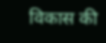विकास की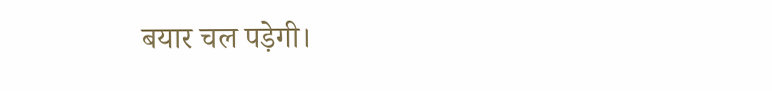बयार चल पड़ेगी।